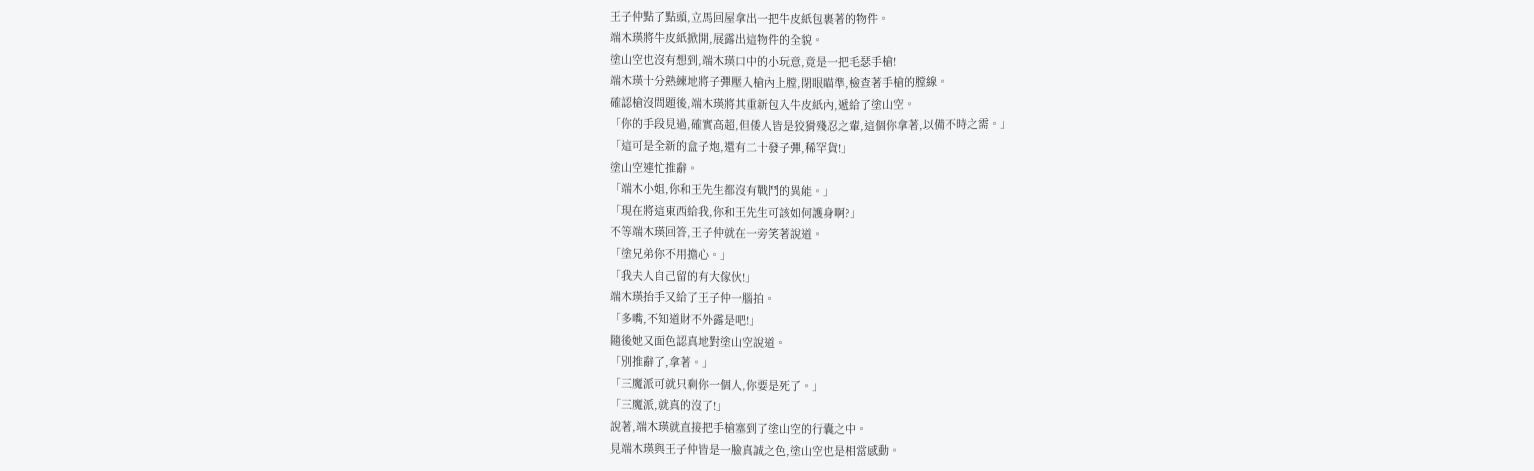王子仲點了點頭,立馬回屋拿出一把牛皮紙包裹著的物件。
端木瑛將牛皮紙掀開,展露出這物件的全貌。
塗山空也沒有想到,端木瑛口中的小玩意,竟是一把毛瑟手槍!
端木瑛十分熟練地將子彈壓入槍內上膛,閉眼瞄準,檢查著手槍的膛線。
確認槍沒問題後,端木瑛將其重新包入牛皮紙內,遞給了塗山空。
「你的手段見過,確實高超,但倭人皆是狡猾殘忍之輩,這個你拿著,以備不時之需。」
「這可是全新的盒子炮,還有二十發子彈,稀罕貨!」
塗山空連忙推辭。
「端木小姐,你和王先生都沒有戰鬥的異能。」
「現在將這東西給我,你和王先生可該如何護身啊?」
不等端木瑛回答,王子仲就在一旁笑著說道。
「塗兄弟你不用擔心。」
「我夫人自己留的有大傢伙!」
端木瑛抬手又給了王子仲一腦拍。
「多嘴,不知道財不外露是吧!」
隨後她又面色認真地對塗山空說道。
「別推辭了,拿著。」
「三魔派可就只剩你一個人,你要是死了。」
「三魔派,就真的沒了!」
說著,端木瑛就直接把手槍塞到了塗山空的行囊之中。
見端木瑛與王子仲皆是一臉真誠之色,塗山空也是相當感動。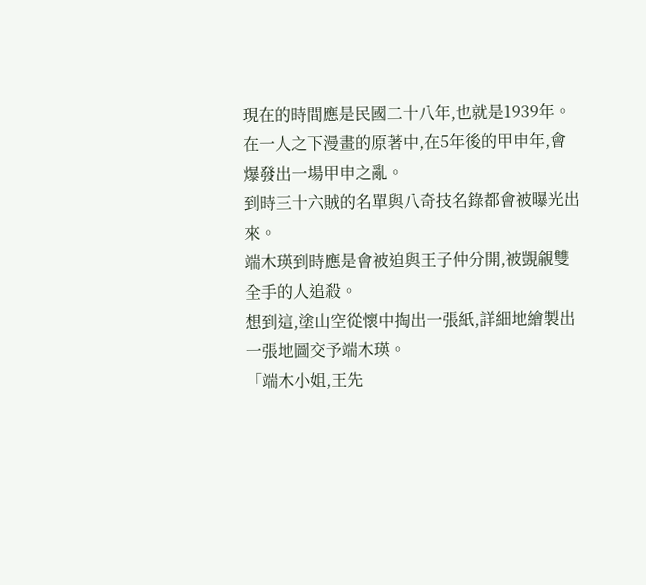現在的時間應是民國二十八年,也就是1939年。
在一人之下漫畫的原著中,在5年後的甲申年,會爆發出一場甲申之亂。
到時三十六賊的名單與八奇技名錄都會被曝光出來。
端木瑛到時應是會被迫與王子仲分開,被覬覦雙全手的人追殺。
想到這,塗山空從懷中掏出一張紙,詳細地繪製出一張地圖交予端木瑛。
「端木小姐,王先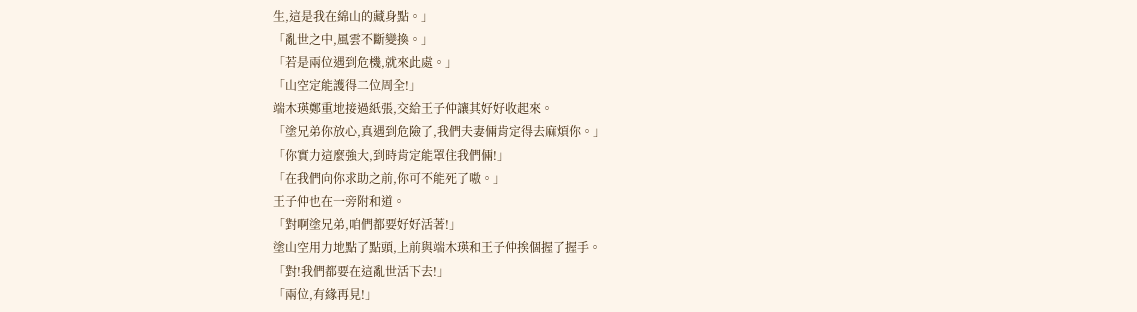生,這是我在綿山的藏身點。」
「亂世之中,風雲不斷變換。」
「若是兩位遇到危機,就來此處。」
「山空定能護得二位周全!」
端木瑛鄭重地接過紙張,交給王子仲讓其好好收起來。
「塗兄弟你放心,真遇到危險了,我們夫妻倆肯定得去麻煩你。」
「你實力這麼強大,到時肯定能罩住我們倆!」
「在我們向你求助之前,你可不能死了嗷。」
王子仲也在一旁附和道。
「對啊塗兄弟,咱們都要好好活著!」
塗山空用力地點了點頭,上前與端木瑛和王子仲挨個握了握手。
「對!我們都要在這亂世活下去!」
「兩位,有緣再見!」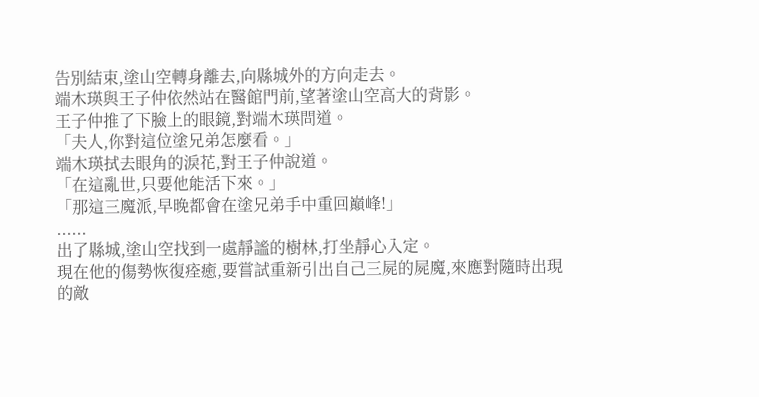告別結束,塗山空轉身離去,向縣城外的方向走去。
端木瑛與王子仲依然站在醫館門前,望著塗山空高大的背影。
王子仲推了下臉上的眼鏡,對端木瑛問道。
「夫人,你對這位塗兄弟怎麼看。」
端木瑛拭去眼角的淚花,對王子仲說道。
「在這亂世,只要他能活下來。」
「那這三魔派,早晚都會在塗兄弟手中重回巔峰!」
......
出了縣城,塗山空找到一處靜謐的樹林,打坐靜心入定。
現在他的傷勢恢復痊癒,要嘗試重新引出自己三屍的屍魔,來應對隨時出現的敵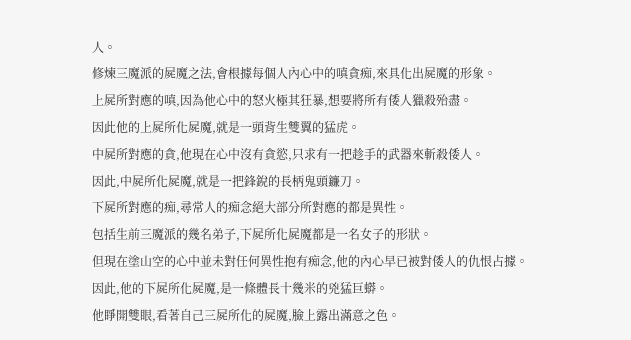人。
修煉三魔派的屍魔之法,會根據每個人內心中的嗔貪痴,來具化出屍魔的形象。
上屍所對應的嗔,因為他心中的怒火極其狂暴,想要將所有倭人獵殺殆盡。
因此他的上屍所化屍魔,就是一頭背生雙翼的猛虎。
中屍所對應的貪,他現在心中沒有貪慾,只求有一把趁手的武器來斬殺倭人。
因此,中屍所化屍魔,就是一把鋒銳的長柄鬼頭鐮刀。
下屍所對應的痴,尋常人的痴念絕大部分所對應的都是異性。
包括生前三魔派的幾名弟子,下屍所化屍魔都是一名女子的形狀。
但現在塗山空的心中並未對任何異性抱有痴念,他的內心早已被對倭人的仇恨占據。
因此,他的下屍所化屍魔,是一條體長十幾米的兇猛巨蟒。
他睜開雙眼,看著自己三屍所化的屍魔,臉上露出滿意之色。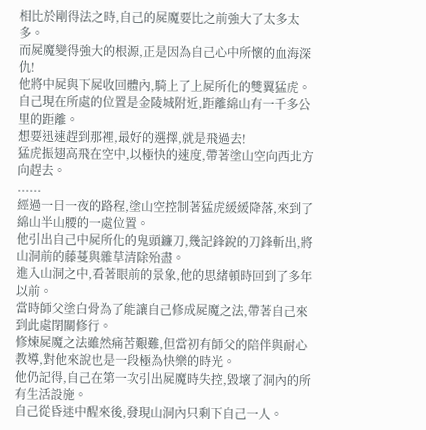相比於剛得法之時,自己的屍魔要比之前強大了太多太多。
而屍魔變得強大的根源,正是因為自己心中所懷的血海深仇!
他將中屍與下屍收回體內,騎上了上屍所化的雙翼猛虎。
自己現在所處的位置是金陵城附近,距離綿山有一千多公里的距離。
想要迅速趕到那裡,最好的選擇,就是飛過去!
猛虎振翅高飛在空中,以極快的速度,帶著塗山空向西北方向趕去。
......
經過一日一夜的路程,塗山空控制著猛虎緩緩降落,來到了綿山半山腰的一處位置。
他引出自己中屍所化的鬼頭鐮刀,幾記鋒銳的刀鋒斬出,將山洞前的藤蔓與雜草清除殆盡。
進入山洞之中,看著眼前的景象,他的思緒頓時回到了多年以前。
當時師父塗白骨為了能讓自己修成屍魔之法,帶著自己來到此處閉關修行。
修煉屍魔之法雖然痛苦艱難,但當初有師父的陪伴與耐心教導,對他來說也是一段極為快樂的時光。
他仍記得,自己在第一次引出屍魔時失控,毀壞了洞內的所有生活設施。
自己從昏迷中醒來後,發現山洞內只剩下自己一人。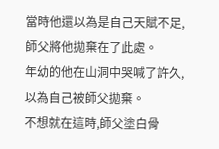當時他還以為是自己天賦不足,師父將他拋棄在了此處。
年幼的他在山洞中哭喊了許久,以為自己被師父拋棄。
不想就在這時,師父塗白骨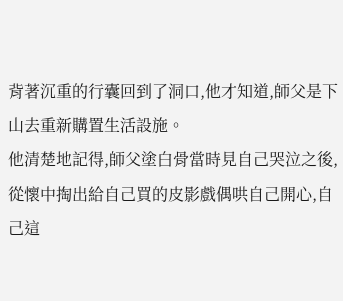背著沉重的行囊回到了洞口,他才知道,師父是下山去重新購置生活設施。
他清楚地記得,師父塗白骨當時見自己哭泣之後,從懷中掏出給自己買的皮影戲偶哄自己開心,自己這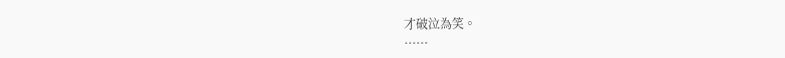才破泣為笑。
......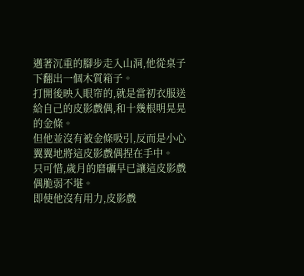邁著沉重的腳步走入山洞,他從桌子下翻出一個木質箱子。
打開後映入眼帘的,就是當初衣服送給自己的皮影戲偶,和十幾根明晃晃的金條。
但他並沒有被金條吸引,反而是小心翼翼地將這皮影戲偶捏在手中。
只可惜,歲月的磨礪早已讓這皮影戲偶脆弱不堪。
即使他沒有用力,皮影戲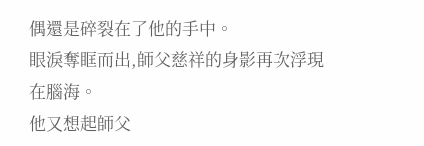偶還是碎裂在了他的手中。
眼淚奪眶而出,師父慈祥的身影再次浮現在腦海。
他又想起師父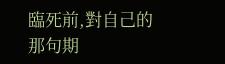臨死前,對自己的那句期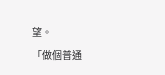望。
「做個普通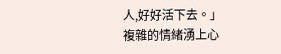人,好好活下去。」
複雜的情緒湧上心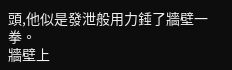頭,他似是發泄般用力錘了牆壁一拳。
牆壁上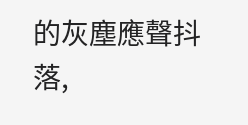的灰塵應聲抖落,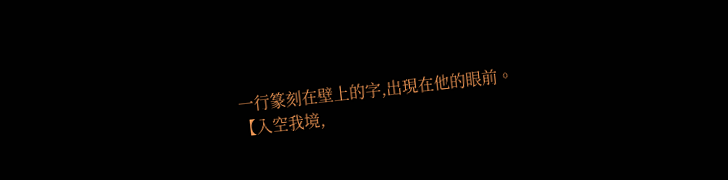一行篆刻在壁上的字,出現在他的眼前。
【入空我境,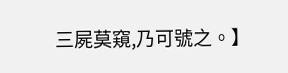三屍莫窺,乃可號之。】